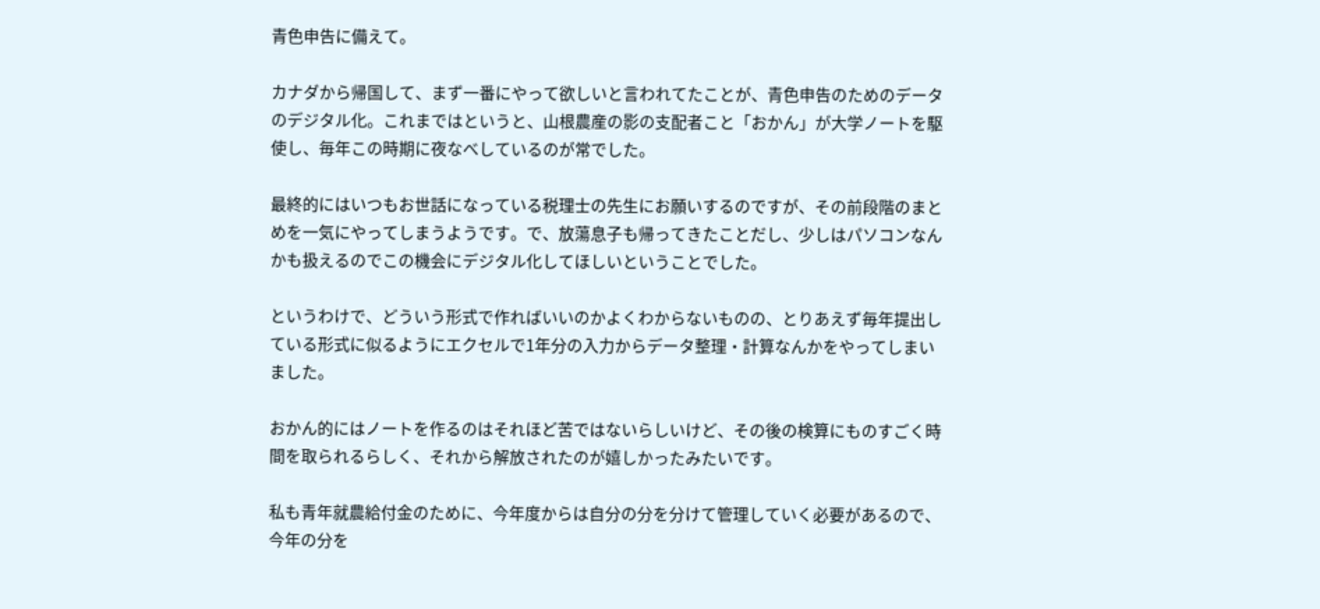青色申告に備えて。

カナダから帰国して、まず一番にやって欲しいと言われてたことが、青色申告のためのデータのデジタル化。これまではというと、山根農産の影の支配者こと「おかん」が大学ノートを駆使し、毎年この時期に夜なべしているのが常でした。

最終的にはいつもお世話になっている税理士の先生にお願いするのですが、その前段階のまとめを一気にやってしまうようです。で、放蕩息子も帰ってきたことだし、少しはパソコンなんかも扱えるのでこの機会にデジタル化してほしいということでした。

というわけで、どういう形式で作ればいいのかよくわからないものの、とりあえず毎年提出している形式に似るようにエクセルで1年分の入力からデータ整理・計算なんかをやってしまいました。

おかん的にはノートを作るのはそれほど苦ではないらしいけど、その後の検算にものすごく時間を取られるらしく、それから解放されたのが嬉しかったみたいです。

私も青年就農給付金のために、今年度からは自分の分を分けて管理していく必要があるので、今年の分を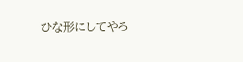ひな形にしてやろ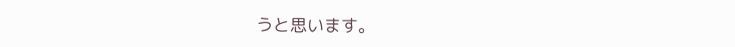うと思います。